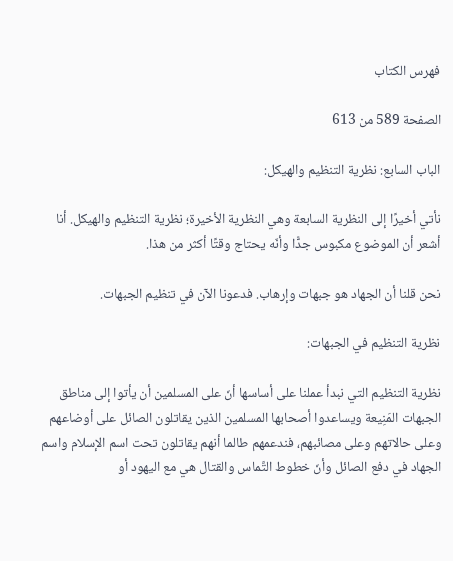فهرس الكتاب

الصفحة 589 من 613

الباب السابع: نظرية التنظيم والهيكل:

نأتي أخيرًا إلى النظرية السابعة وهي النظرية الأخيرة؛ نظرية التنظيم والهيكل. أنا أشعر أن الموضوع مكبوس جدًّا وأنّه يحتاج وقتًا أكثر من هذا.

نحن قلنا أن الجهاد هو جبهات وإرهاب. فدعونا الآن في تنظيم الجبهات.

نظرية التنظيم في الجبهات:

نظرية التنظيم التي نبدأ عملنا على أساسها أنّ على المسلمين أن يأتوا إلى مناطق الجبهات المَنِيعة ويساعدوا أصحابها المسلمين الذين يقاتلون الصائل على أوضاعهم وعلى حالاتهم وعلى مصائبهم، فندعمهم طالما أنهم يقاتلون تحت اسم الإسلام واسم الجهاد في دفع الصائل وأنّ خطوط التَّماس والقتال هي مع اليهود أو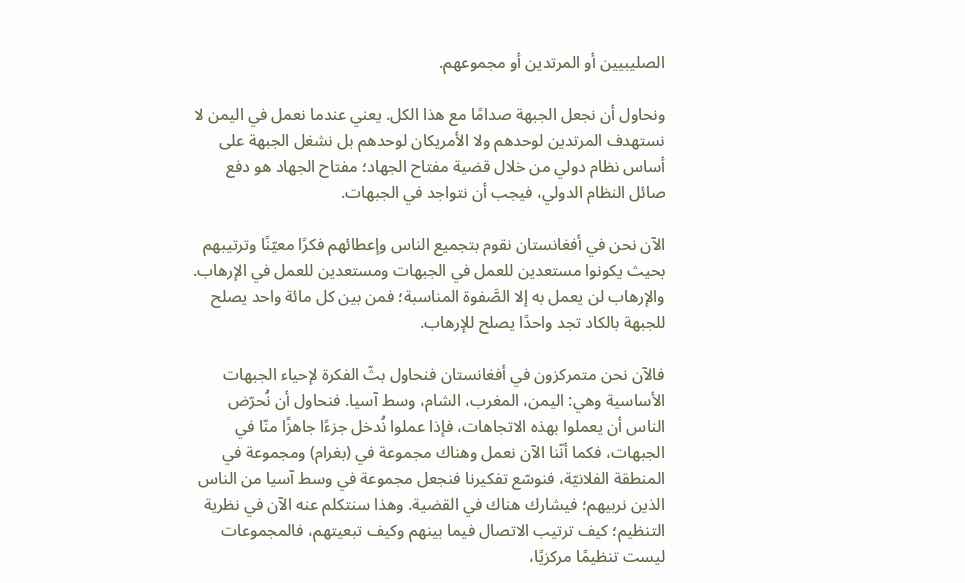الصليبيين أو المرتدين أو مجموعهم.

ونحاول أن نجعل الجبهة صدامًا مع هذا الكل. يعني عندما نعمل في اليمن لا نستهدف المرتدين لوحدهم ولا الأمريكان لوحدهم بل نشغل الجبهة على أساس نظام دولي من خلال قضية مفتاح الجهاد؛ مفتاح الجهاد هو دفع صائل النظام الدولي، فيجب أن نتواجد في الجبهات.

الآن نحن في أفغانستان نقوم بتجميع الناس وإعطائهم فكرًا معيّنًا وترتيبهم بحيث يكونوا مستعدين للعمل في الجبهات ومستعدين للعمل في الإرهاب. والإرهاب لن يعمل به إلا الصَّفوة المناسبة؛ فمن بين كل مائة واحد يصلح للجبهة بالكاد تجد واحدًا يصلح للإرهاب.

فالآن نحن متمركزون في أفغانستان فنحاول بثّ الفكرة لإحياء الجبهات الأساسية وهي: اليمن، المغرب، الشام، وسط آسيا. فنحاول أن نُحرّض الناس أن يعملوا بهذه الاتجاهات، فإذا عملوا نُدخل جزءًا جاهزًا منّا في الجبهات، فكما أنّنا الآن نعمل وهناك مجموعة في (بغرام) ومجموعة في المنطقة الفلانيّة، فنوسّع تفكيرنا فنجعل مجموعة في وسط آسيا من الناس الذين نربيهم؛ فيشارك هناك في القضية. وهذا سنتكلم عنه الآن في نظرية التنظيم؛ كيف ترتيب الاتصال فيما بينهم وكيف تبعيتهم، فالمجموعات ليست تنظيمًا مركزيًا،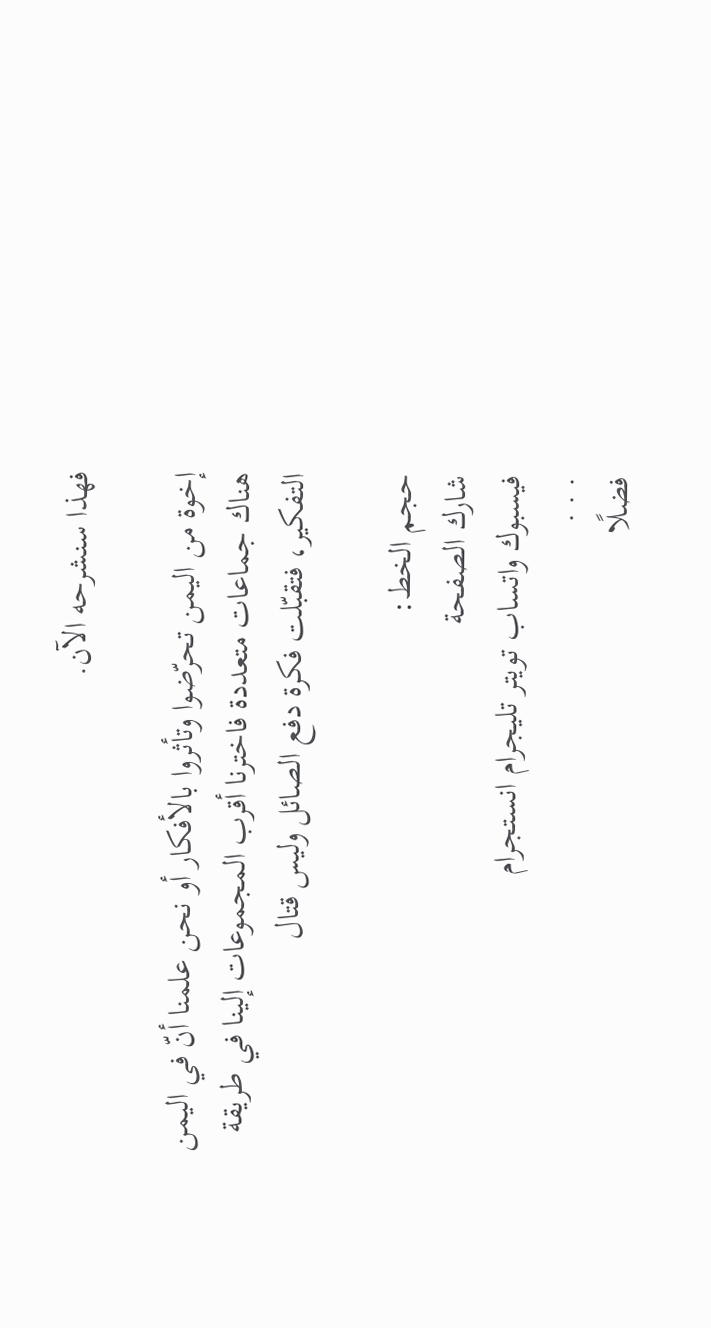فهذا سنشرحه الآن.

إخوة من اليمن تحرّضوا وتأثروا بالأفكار أو نحن علمنا أنّ في اليمن هناك جماعات متعددة فاخترنا أقرب المجموعات إلينا في طريقة التفكير، فتقبّلت فكرة دفع الصائل وليس قتال

حجم الخط:
شارك الصفحة
فيسبوك واتساب تويتر تليجرام انستجرام
. . .
فضلًا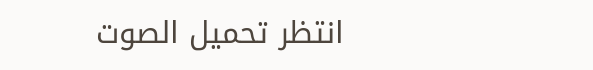انتظر تحميل الصوت